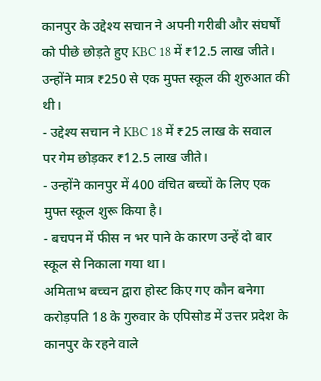कानपुर के उद्देश्य सचान ने अपनी गरीबी और संघर्षों को पीछे छोड़ते हुए KBC 18 में ₹12.5 लाख जीते। उन्होंने मात्र ₹250 से एक मुफ्त स्कूल की शुरुआत की थी।
- उद्देश्य सचान ने KBC 18 में ₹25 लाख के सवाल पर गेम छोड़कर ₹12.5 लाख जीते।
- उन्होंने कानपुर में 400 वंचित बच्चों के लिए एक मुफ्त स्कूल शुरू किया है।
- बचपन में फीस न भर पाने के कारण उन्हें दो बार स्कूल से निकाला गया था।
अमिताभ बच्चन द्वारा होस्ट किए गए कौन बनेगा करोड़पति 18 के गुरुवार के एपिसोड में उत्तर प्रदेश के कानपुर के रहने वाले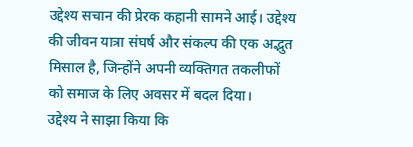उद्देश्य सचान की प्रेरक कहानी सामने आई। उद्देश्य की जीवन यात्रा संघर्ष और संकल्प की एक अद्भुत मिसाल है, जिन्होंने अपनी व्यक्तिगत तकलीफों को समाज के लिए अवसर में बदल दिया।
उद्देश्य ने साझा किया कि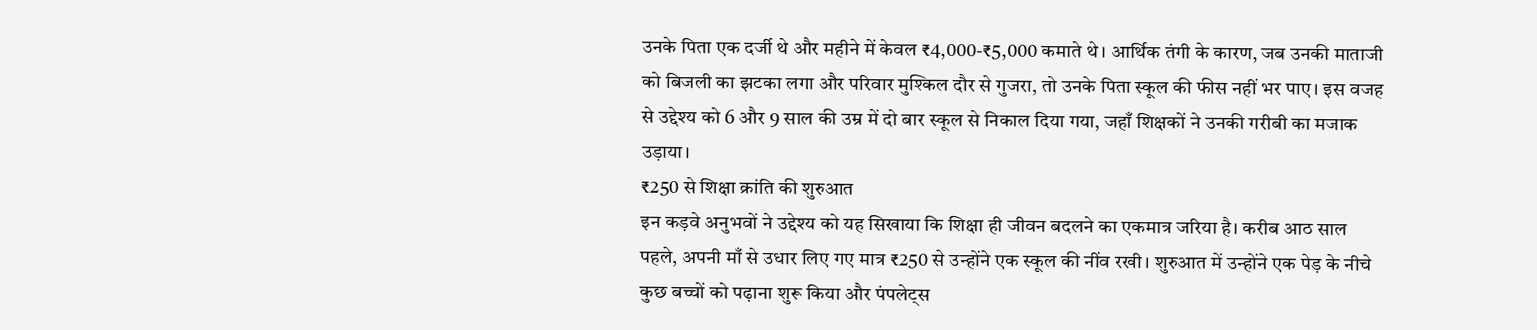उनके पिता एक दर्जी थे और महीने में केवल ₹4,000-₹5,000 कमाते थे। आर्थिक तंगी के कारण, जब उनकी माताजी को बिजली का झटका लगा और परिवार मुश्किल दौर से गुजरा, तो उनके पिता स्कूल की फीस नहीं भर पाए। इस वजह से उद्देश्य को 6 और 9 साल की उम्र में दो बार स्कूल से निकाल दिया गया, जहाँ शिक्षकों ने उनकी गरीबी का मजाक उड़ाया।
₹250 से शिक्षा क्रांति की शुरुआत
इन कड़वे अनुभवों ने उद्देश्य को यह सिखाया कि शिक्षा ही जीवन बदलने का एकमात्र जरिया है। करीब आठ साल पहले, अपनी माँ से उधार लिए गए मात्र ₹250 से उन्होंने एक स्कूल की नींव रखी। शुरुआत में उन्होंने एक पेड़ के नीचे कुछ बच्चों को पढ़ाना शुरू किया और पंपलेट्स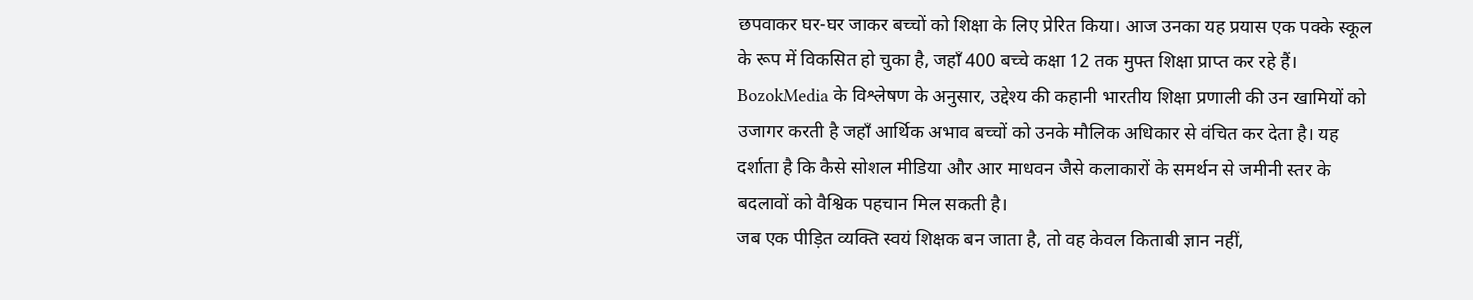छपवाकर घर-घर जाकर बच्चों को शिक्षा के लिए प्रेरित किया। आज उनका यह प्रयास एक पक्के स्कूल के रूप में विकसित हो चुका है, जहाँ 400 बच्चे कक्षा 12 तक मुफ्त शिक्षा प्राप्त कर रहे हैं।
BozokMedia के विश्लेषण के अनुसार, उद्देश्य की कहानी भारतीय शिक्षा प्रणाली की उन खामियों को उजागर करती है जहाँ आर्थिक अभाव बच्चों को उनके मौलिक अधिकार से वंचित कर देता है। यह दर्शाता है कि कैसे सोशल मीडिया और आर माधवन जैसे कलाकारों के समर्थन से जमीनी स्तर के बदलावों को वैश्विक पहचान मिल सकती है।
जब एक पीड़ित व्यक्ति स्वयं शिक्षक बन जाता है, तो वह केवल किताबी ज्ञान नहीं,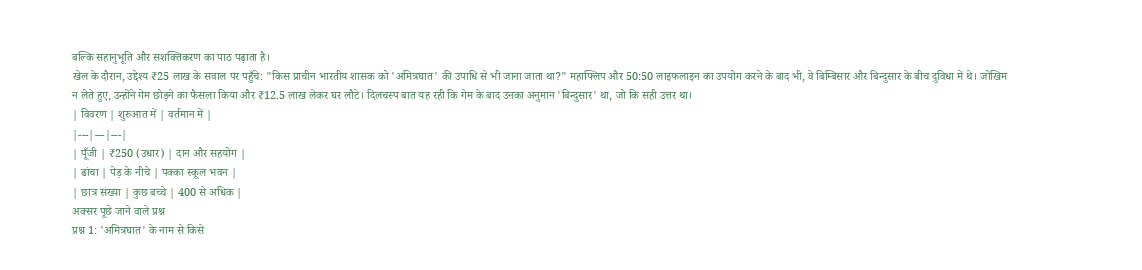बल्कि सहानुभूति और सशक्तिकरण का पाठ पढ़ाता है।
खेल के दौरान, उद्देश्य ₹25 लाख के सवाल पर पहुँचे: "किस प्राचीन भारतीय शासक को 'अमित्रघात' की उपाधि से भी जाना जाता था?" महाफ्लिप और 50:50 लाइफलाइन का उपयोग करने के बाद भी, वे बिम्बिसार और बिन्दुसार के बीच दुविधा में थे। जोखिम न लेते हुए, उन्होंने गेम छोड़ने का फैसला किया और ₹12.5 लाख लेकर घर लौटे। दिलचस्प बात यह रही कि गेम के बाद उनका अनुमान 'बिन्दुसार' था, जो कि सही उत्तर था।
| विवरण | शुरुआत में | वर्तमान में |
|---|---|---|
| पूँजी | ₹250 (उधार) | दान और सहयोग |
| ढांचा | पेड़ के नीचे | पक्का स्कूल भवन |
| छात्र संख्या | कुछ बच्चे | 400 से अधिक |
अक्सर पूछे जाने वाले प्रश्न
प्रश्न 1: 'अमित्रघात' के नाम से किसे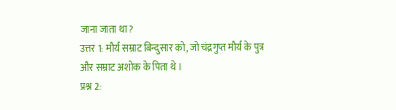जाना जाता था?
उत्तर 1: मौर्य सम्राट बिन्दुसार को, जो चंद्रगुप्त मौर्य के पुत्र और सम्राट अशोक के पिता थे।
प्रश्न 2: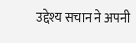उद्देश्य सचान ने अपनी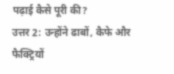पढ़ाई कैसे पूरी की?
उत्तर 2: उन्होंने ढाबों, कैफे और फैक्ट्रियों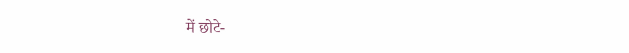में छोटे-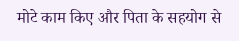मोटे काम किए और पिता के सहयोग से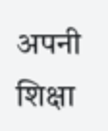अपनी शिक्षा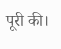पूरी की।